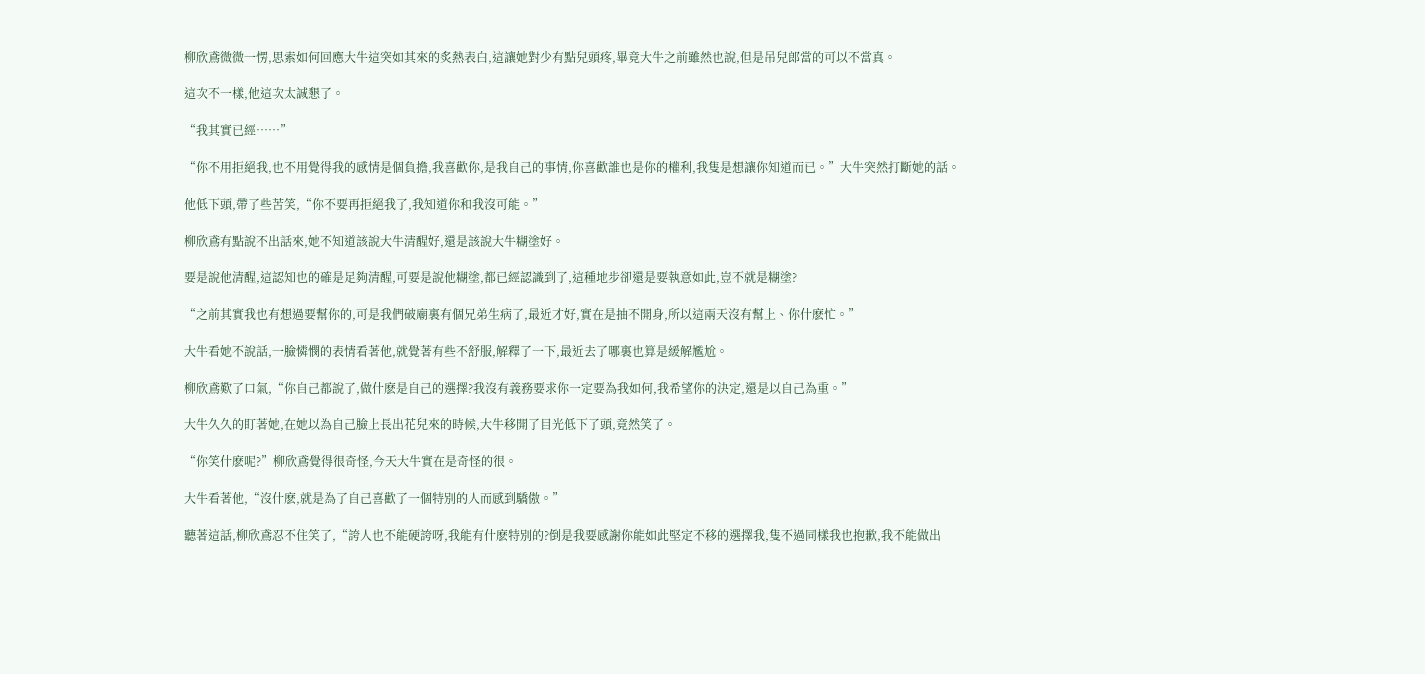柳欣鳶微微一愣,思索如何回應大牛這突如其來的炙熱表白,這讓她對少有點兒頭疼,畢竟大牛之前雖然也說,但是吊兒郎當的可以不當真。

這次不一樣,他這次太誠懇了。

“我其實已經……”

“你不用拒絕我,也不用覺得我的感情是個負擔,我喜歡你,是我自己的事情,你喜歡誰也是你的權利,我隻是想讓你知道而已。”大牛突然打斷她的話。

他低下頭,帶了些苦笑,“你不要再拒絕我了,我知道你和我沒可能。”

柳欣鳶有點說不出話來,她不知道該說大牛清醒好,還是該說大牛糊塗好。

要是說他清醒,這認知也的確是足夠清醒,可要是說他糊塗,都已經認識到了,這種地步卻還是要執意如此,豈不就是糊塗?

“之前其實我也有想過要幫你的,可是我們破廟裏有個兄弟生病了,最近才好,實在是抽不開身,所以這兩天沒有幫上、你什麽忙。”

大牛看她不說話,一臉憐憫的表情看著他,就覺著有些不舒服,解釋了一下,最近去了哪裏也算是緩解尷尬。

柳欣鳶歎了口氣,“你自己都說了,做什麽是自己的選擇?我沒有義務要求你一定要為我如何,我希望你的決定,還是以自己為重。”

大牛久久的盯著她,在她以為自己臉上長出花兒來的時候,大牛移開了目光低下了頭,竟然笑了。

“你笑什麽呢?”柳欣鳶覺得很奇怪,今天大牛實在是奇怪的很。

大牛看著他,“沒什麽,就是為了自己喜歡了一個特別的人而感到驕傲。”

聽著這話,柳欣鳶忍不住笑了,“誇人也不能硬誇呀,我能有什麽特別的?倒是我要感謝你能如此堅定不移的選擇我,隻不過同樣我也抱歉,我不能做出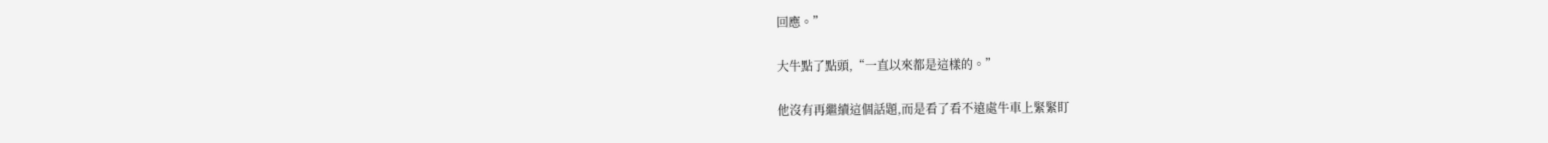回應。”

大牛點了點頭,“一直以來都是這樣的。”

他沒有再繼續這個話題,而是看了看不遠處牛車上緊緊盯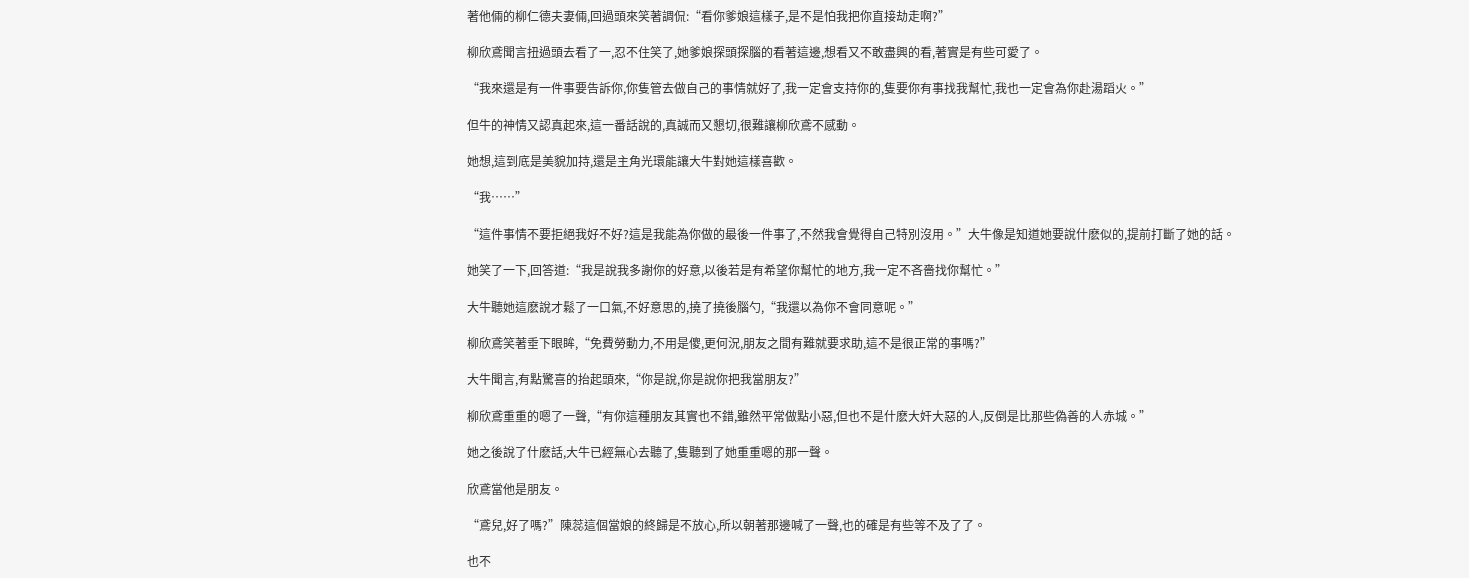著他倆的柳仁德夫妻倆,回過頭來笑著調侃:“看你爹娘這樣子,是不是怕我把你直接劫走啊?”

柳欣鳶聞言扭過頭去看了一,忍不住笑了,她爹娘探頭探腦的看著這邊,想看又不敢盡興的看,著實是有些可愛了。

“我來還是有一件事要告訴你,你隻管去做自己的事情就好了,我一定會支持你的,隻要你有事找我幫忙,我也一定會為你赴湯蹈火。”

但牛的神情又認真起來,這一番話說的,真誠而又懇切,很難讓柳欣鳶不感動。

她想,這到底是美貌加持,還是主角光環能讓大牛對她這樣喜歡。

“我……”

“這件事情不要拒絕我好不好?這是我能為你做的最後一件事了,不然我會覺得自己特別沒用。”大牛像是知道她要說什麽似的,提前打斷了她的話。

她笑了一下,回答道:“我是說我多謝你的好意,以後若是有希望你幫忙的地方,我一定不吝嗇找你幫忙。”

大牛聽她這麽說才鬆了一口氣,不好意思的,撓了撓後腦勺,“我還以為你不會同意呢。”

柳欣鳶笑著垂下眼眸,“免費勞動力,不用是傻,更何況,朋友之間有難就要求助,這不是很正常的事嗎?”

大牛聞言,有點驚喜的抬起頭來,“你是說,你是說你把我當朋友?”

柳欣鳶重重的嗯了一聲,“有你這種朋友其實也不錯,雖然平常做點小惡,但也不是什麽大奸大惡的人,反倒是比那些偽善的人赤城。”

她之後說了什麽話,大牛已經無心去聽了,隻聽到了她重重嗯的那一聲。

欣鳶當他是朋友。

“鳶兒,好了嗎?”陳蕊這個當娘的終歸是不放心,所以朝著那邊喊了一聲,也的確是有些等不及了了。

也不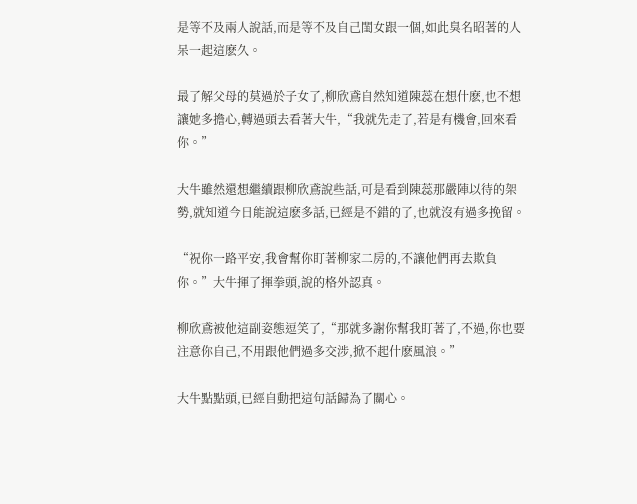是等不及兩人說話,而是等不及自己閨女跟一個,如此臭名昭著的人呆一起這麽久。

最了解父母的莫過於子女了,柳欣鳶自然知道陳蕊在想什麽,也不想讓她多擔心,轉過頭去看著大牛,“我就先走了,若是有機會,回來看你。”

大牛雖然還想繼續跟柳欣鳶說些話,可是看到陳蕊那嚴陣以待的架勢,就知道今日能說這麽多話,已經是不錯的了,也就沒有過多挽留。

“祝你一路平安,我會幫你盯著柳家二房的,不讓他們再去欺負你。”大牛揮了揮拳頭,說的格外認真。

柳欣鳶被他這副姿態逗笑了,“那就多謝你幫我盯著了,不過,你也要注意你自己,不用跟他們過多交涉,掀不起什麽風浪。”

大牛點點頭,已經自動把這句話歸為了關心。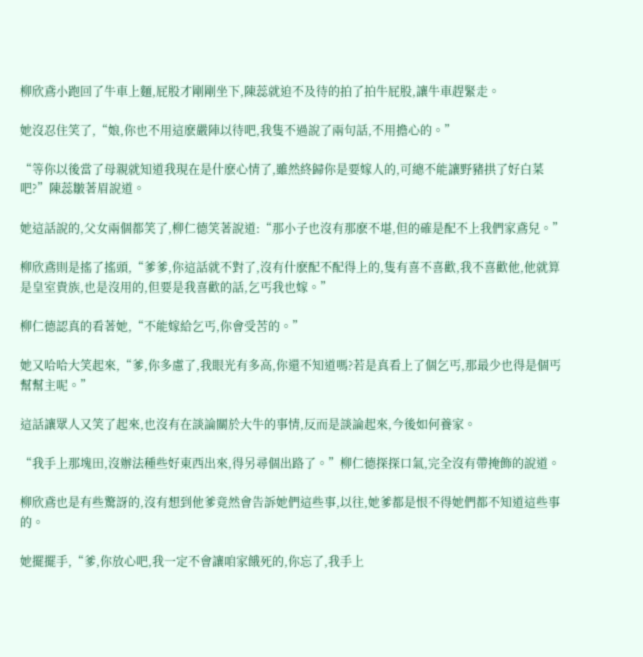柳欣鳶小跑回了牛車上麵,屁股才剛剛坐下,陳蕊就迫不及待的拍了拍牛屁股,讓牛車趕緊走。

她沒忍住笑了,“娘,你也不用這麽嚴陣以待吧,我隻不過說了兩句話,不用擔心的。”

“等你以後當了母親就知道我現在是什麽心情了,雖然終歸你是要嫁人的,可總不能讓野豬拱了好白菜吧?”陳蕊皺著眉說道。

她這話說的,父女兩個都笑了,柳仁德笑著說道:“那小子也沒有那麽不堪,但的確是配不上我們家鳶兒。”

柳欣鳶則是搖了搖頭,“爹爹,你這話就不對了,沒有什麽配不配得上的,隻有喜不喜歡,我不喜歡他,他就算是皇室貴族,也是沒用的,但要是我喜歡的話,乞丐我也嫁。”

柳仁德認真的看著她,“不能嫁給乞丐,你會受苦的。”

她又哈哈大笑起來,“爹,你多慮了,我眼光有多高,你還不知道嗎?若是真看上了個乞丐,那最少也得是個丐幫幫主呢。”

這話讓眾人又笑了起來,也沒有在談論關於大牛的事情,反而是談論起來,今後如何養家。

“我手上那塊田,沒辦法種些好東西出來,得另尋個出路了。”柳仁德探探口氣,完全沒有帶掩飾的說道。

柳欣鳶也是有些驚訝的,沒有想到他爹竟然會告訴她們這些事,以往,她爹都是恨不得她們都不知道這些事的。

她擺擺手,“爹,你放心吧,我一定不會讓咱家餓死的,你忘了,我手上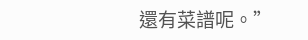還有菜譜呢。”